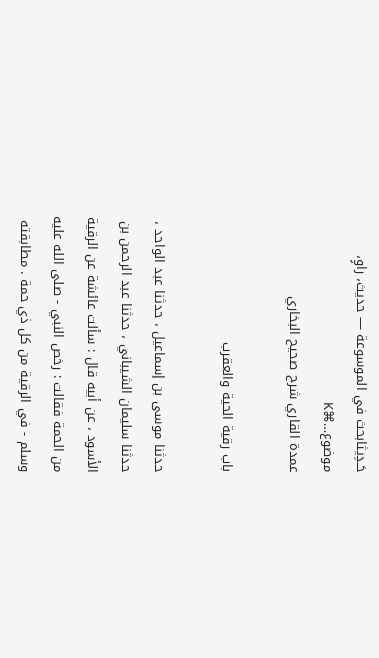حَـدِيثابحث في الموسوعة — حديث، راوٍ، موضوع…⌘K
عمدة القاري شرح صحيح البخاري

باب رقية الحية والعقرب

حدثنا موسى بن إسماعيل ، حدثنا عبد الواحد ، حدثنا سليمان الشيباني ، حدثنا عبد الرحمن بن الأسود ، عن أبيه قال : سألت عائشة عن الرقية من الحمة فقالت : رخص النبي - صلى الله عليه وسلم - في الرقية من كل ذي حمة . مطابقته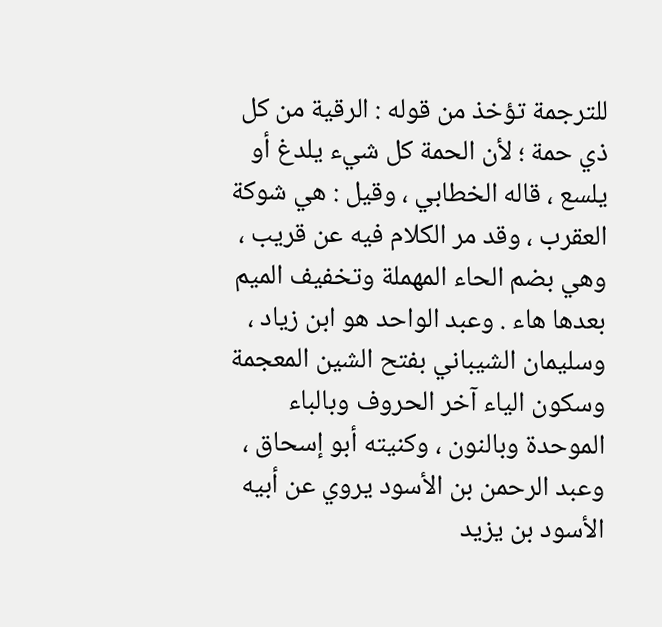للترجمة تؤخذ من قوله : الرقية من كل ذي حمة ؛ لأن الحمة كل شيء يلدغ أو يلسع ، قاله الخطابي ، وقيل : هي شوكة العقرب ، وقد مر الكلام فيه عن قريب ، وهي بضم الحاء المهملة وتخفيف الميم بعدها هاء . وعبد الواحد هو ابن زياد ، وسليمان الشيباني بفتح الشين المعجمة وسكون الياء آخر الحروف وبالباء الموحدة وبالنون ، وكنيته أبو إسحاق ، وعبد الرحمن بن الأسود يروي عن أبيه الأسود بن يزيد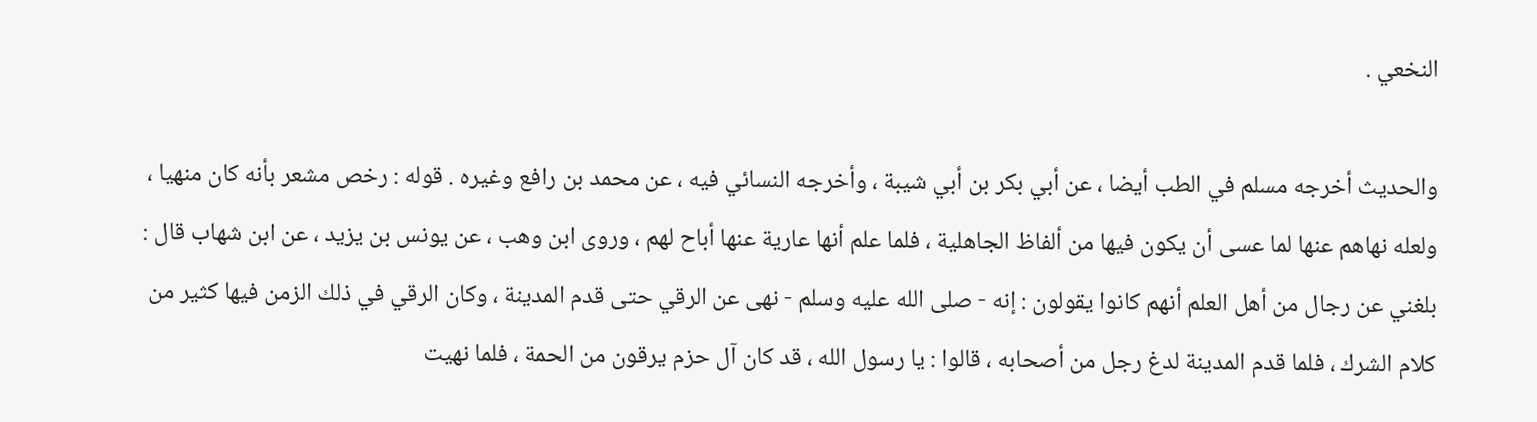النخعي .

والحديث أخرجه مسلم في الطب أيضا ، عن أبي بكر بن أبي شيبة ، وأخرجه النسائي فيه ، عن محمد بن رافع وغيره . قوله : رخص مشعر بأنه كان منهيا ، ولعله نهاهم عنها لما عسى أن يكون فيها من ألفاظ الجاهلية ، فلما علم أنها عارية عنها أباح لهم ، وروى ابن وهب ، عن يونس بن يزيد ، عن ابن شهاب قال : بلغني عن رجال من أهل العلم أنهم كانوا يقولون : إنه - صلى الله عليه وسلم - نهى عن الرقي حتى قدم المدينة ، وكان الرقي في ذلك الزمن فيها كثير من كلام الشرك ، فلما قدم المدينة لدغ رجل من أصحابه ، قالوا : يا رسول الله ، قد كان آل حزم يرقون من الحمة ، فلما نهيت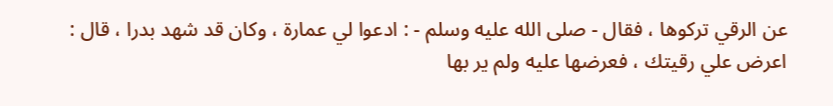عن الرقي تركوها ، فقال - صلى الله عليه وسلم - : ادعوا لي عمارة ، وكان قد شهد بدرا ، قال : اعرض علي رقيتك ، فعرضها عليه ولم ير بها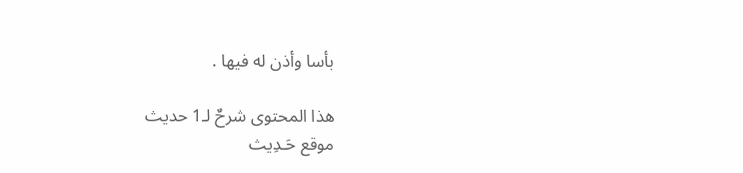بأسا وأذن له فيها .

هذا المحتوى شرحٌ لـ1 حديث
موقع حَـدِيث